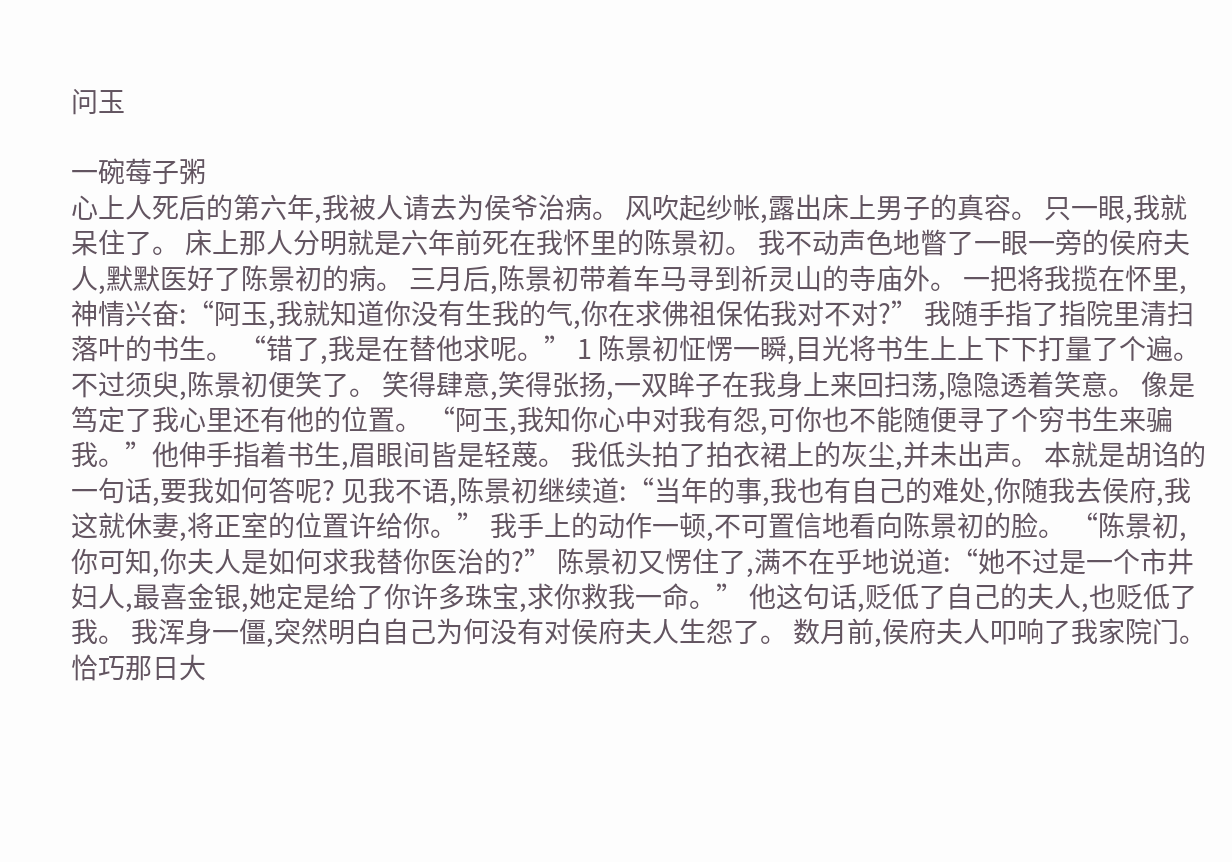问玉

一碗莓子粥
心上人死后的第六年,我被人请去为侯爷治病。 风吹起纱帐,露出床上男子的真容。 只一眼,我就呆住了。 床上那人分明就是六年前死在我怀里的陈景初。 我不动声色地瞥了一眼一旁的侯府夫人,默默医好了陈景初的病。 三月后,陈景初带着车马寻到祈灵山的寺庙外。 一把将我揽在怀里,神情兴奋:“阿玉,我就知道你没有生我的气,你在求佛祖保佑我对不对?” 我随手指了指院里清扫落叶的书生。 “错了,我是在替他求呢。” 1 陈景初怔愣一瞬,目光将书生上上下下打量了个遍。 不过须臾,陈景初便笑了。 笑得肆意,笑得张扬,一双眸子在我身上来回扫荡,隐隐透着笑意。 像是笃定了我心里还有他的位置。 “阿玉,我知你心中对我有怨,可你也不能随便寻了个穷书生来骗我。”他伸手指着书生,眉眼间皆是轻蔑。 我低头拍了拍衣裙上的灰尘,并未出声。 本就是胡诌的一句话,要我如何答呢? 见我不语,陈景初继续道:“当年的事,我也有自己的难处,你随我去侯府,我这就休妻,将正室的位置许给你。” 我手上的动作一顿,不可置信地看向陈景初的脸。 “陈景初,你可知,你夫人是如何求我替你医治的?” 陈景初又愣住了,满不在乎地说道:“她不过是一个市井妇人,最喜金银,她定是给了你许多珠宝,求你救我一命。” 他这句话,贬低了自己的夫人,也贬低了我。 我浑身一僵,突然明白自己为何没有对侯府夫人生怨了。 数月前,侯府夫人叩响了我家院门。 恰巧那日大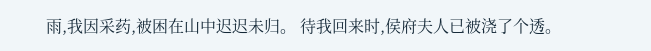雨,我因采药,被困在山中迟迟未归。 待我回来时,侯府夫人已被浇了个透。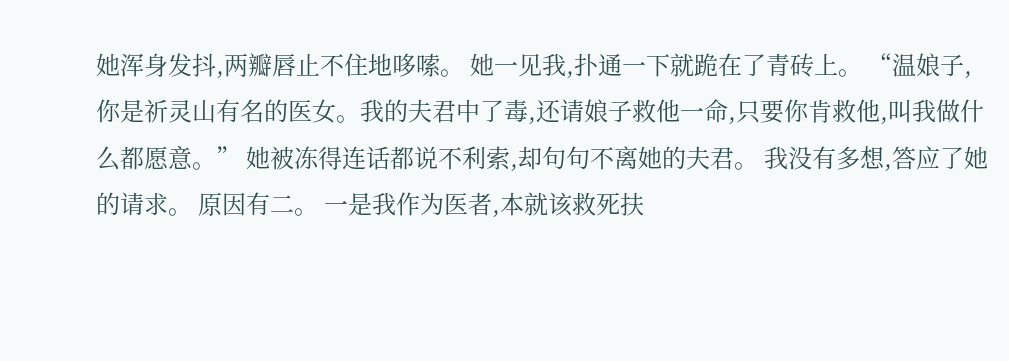她浑身发抖,两瓣唇止不住地哆嗦。 她一见我,扑通一下就跪在了青砖上。 “温娘子,你是祈灵山有名的医女。我的夫君中了毒,还请娘子救他一命,只要你肯救他,叫我做什么都愿意。” 她被冻得连话都说不利索,却句句不离她的夫君。 我没有多想,答应了她的请求。 原因有二。 一是我作为医者,本就该救死扶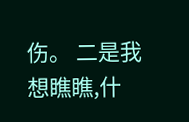伤。 二是我想瞧瞧,什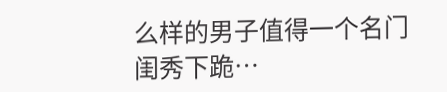么样的男子值得一个名门闺秀下跪…